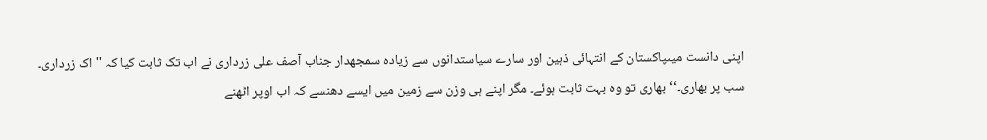اپنی دانست میںپاکستان کے انتہائی ذہین اور سارے سیاستدانوں سے زیادہ سمجھدار جناب آصف علی زرداری نے اب تک ثابت کیا کہ ''اک زرداری۔ سب پر بھاری۔‘‘ بھاری تو وہ بہت ثابت ہوئے۔ مگر اپنے ہی وزن سے زمین میں ایسے دھنسے کہ اب اوپر اٹھنے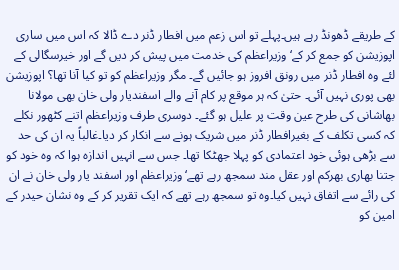کے طریقے ڈھونڈ رہے ہیں۔پہلے تو اس زعم میں افطار ڈنر دے ڈالا کہ اس میں ساری اپوزیشن کو جمع کر کے‘ وزیراعظم کی خدمت میں پیش کر دیں گے اور خیرسگالی کے لئے وہ افطار ڈنر میں رونق افروز ہو جائیں گے۔ مگر وزیراعظم کو تو کیا آنا تھا؟ اپوزیشن بھی پوری نہیں آئی۔ حتیٰ کہ ہر موقع پر کام آنے والے اسفندیار ولی خان بھی مولانا بھاشانی کی طرح عین وقت پر علیل ہو گئے۔ دوسری طرف وزیراعظم اتنے کٹھور نکلے کہ کسی تکلف کے بغیرافطار ڈنر میں شریک ہونے سے انکار کر دیا۔غالباً یہ ان کی حد سے بڑھی ہوئی خود اعتمادی کو پہلا جھٹکا تھا۔ جس سے انہیں اندازہ ہوا کہ وہ خود کو جتنا بھاری بھرکم اور عقل مند سمجھ رہے تھے‘ وزیراعظم اور اسفند یار ولی خان نے ان کی رائے سے اتفاق نہیں کیا۔وہ تو سمجھ رہے تھے کہ ایک تقریر کر کے وہ نشان حیدر کے امین کو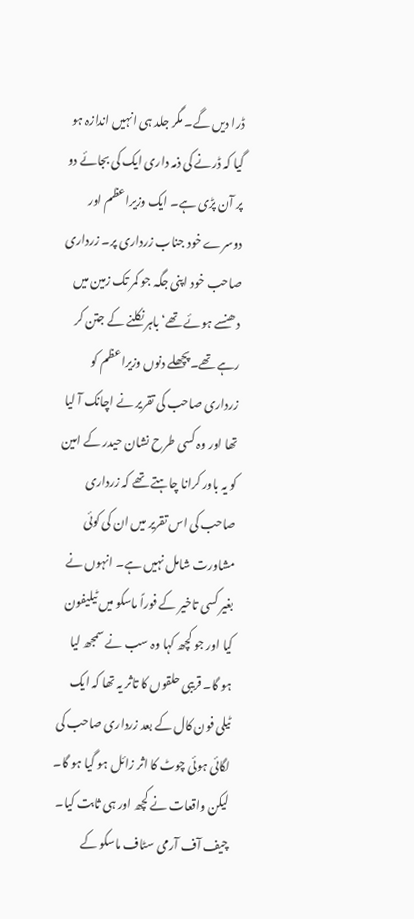ڈرا دیں گے۔ مگر جلد ہی انہیں اندازہ ہو گیا کہ ڈرنے کی ذمہ داری ایک کی بجائے دو پر آن پڑی ہے۔ ایک وزیراعظم اور دوسرے خود جناب زرداری پر۔ زرداری صاحب خود اپنی جگہ جو کمر تک زمین میں دھنسے ہوئے تھے‘ باہر نکلنے کے جتن کر رہے تھے۔پچھلے دنوں وزیراعظم کو زرداری صاحب کی تقریر نے اچانک آ لیا تھا اور وہ کسی طرح نشان حیدر کے امین کو یہ باور کرانا چاہتے تھے کہ زرداری صاحب کی اس تقریر میں ان کی کوئی مشاورت شامل نہیں ہے۔ انہوں نے بغیر کسی تاخیر کے فوراً ماسکو میں ٹیلیفون کیا اور جو کچھ کہا وہ سب نے سمجھ لیا ہو گا۔ قریبی حلقوں کا تاثر یہ تھا کہ ایک ٹیلی فون کال کے بعد زرداری صاحب کی لگائی ہوئی چوٹ کا اثر زائل ہو گیا ہو گا۔ لیکن واقعات نے کچھ اور ہی ثابت کیا۔ چیف آف آرمی سٹاف ماسکو کے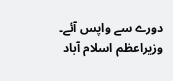دورے سے واپس آئے۔ وزیراعظم اسلام آباد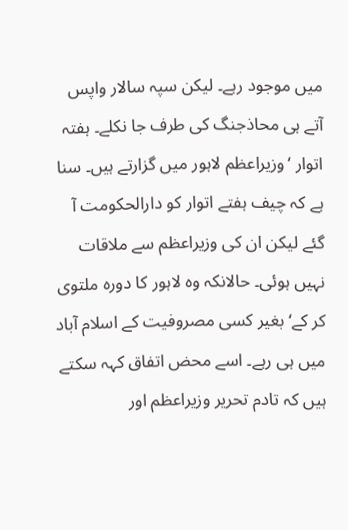میں موجود رہے۔ لیکن سپہ سالار واپس آتے ہی محاذجنگ کی طرف جا نکلے۔ ہفتہ اتوار ‘وزیراعظم لاہور میں گزارتے ہیں۔ سنا ہے کہ چیف ہفتے اتوار کو دارالحکومت آ گئے لیکن ان کی وزیراعظم سے ملاقات نہیں ہوئی۔ حالانکہ وہ لاہور کا دورہ ملتوی کر کے‘ بغیر کسی مصروفیت کے اسلام آباد میں ہی رہے۔ اسے محض اتفاق کہہ سکتے ہیں کہ تادم تحریر وزیراعظم اور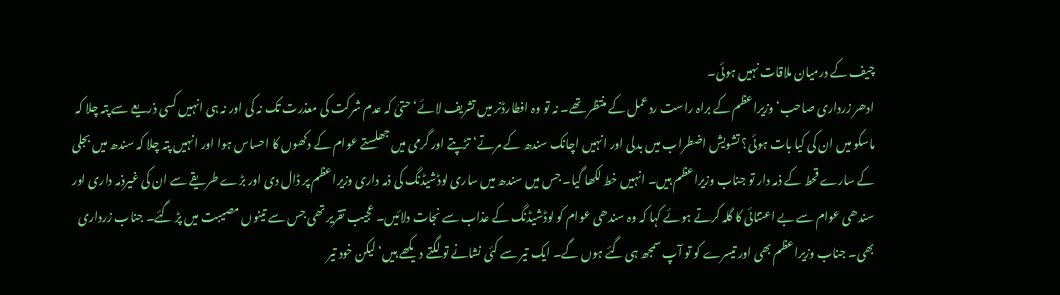چیف کے درمیان ملاقات نہیں ہوئی۔
ادھر زرداری صاحب‘ وزیراعظم کے براہ راست ردعمل کے منتظر تھے۔ نہ تو وہ افطارڈنر میں تشریف لائے‘ حتیٰ کہ عدم شرکت کی معذرت تک نہ کی اور نہ ہی انہیں کسی ذریعے سے پتہ چلا کہ ماسکو میں ان کی کیا بات ہوئی؟ تشویش اضطراب میں بدلی اور انہیں اچانک سندھ کے مرتے‘ تڑپتے اور گرمی میں جھلستے عوام کے دکھوں کا احساس ہوا اور انہیں پتہ چلا کہ سندھ میں بجلی کے سارے قحط کے ذمہ دار تو جناب وزیراعظم ہیں۔ انہیں خط لکھا گیا۔ جس میں سندھ میں ساری لوڈشیڈنگ کی ذمہ داری وزیراعظم پر ڈال دی اور بڑے طریقے سے ان کی غیرذمہ داری اور سندھی عوام سے بے اعتنائی کا گلہ کرتے ہوئے کہا کہ وہ سندھی عوام کو لوڈشیڈنگ کے عذاب سے نجات دلائیں۔ عجیب تقریر تھی جس سے تینوں مصیبت میں پڑ گئے۔ جناب زرداری بھی۔ جناب وزیراعظم بھی اور تیسرے کو تو آپ سمجھ ہی گئے ہوں گے۔ ایک تیر سے کئی نشانے تو لگتے دیکھے ہیں‘ لیکن خود تیر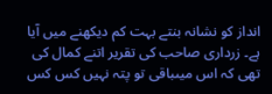انداز کو نشانہ بنتے بہت کم دیکھنے میں آیا ہے۔ زرداری صاحب کی تقریر اتنے کمال کی تھی کہ اس میںباقی تو پتہ نہیں کس کس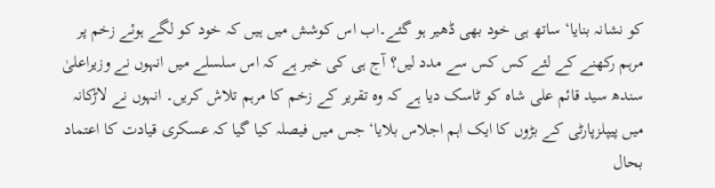کو نشانہ بنایا‘ ساتھ ہی خود بھی ڈھیر ہو گئے۔اب اس کوشش میں ہیں کہ خود کو لگے ہوئے زخم پر مرہم رکھنے کے لئے کس کس سے مدد لیں؟ آج ہی کی خبر ہے کہ اس سلسلے میں انہوں نے وزیراعلیٰ سندھ سید قائم علی شاہ کو ٹاسک دیا ہے کہ وہ تقریر کے زخم کا مرہم تلاش کریں۔ انہوں نے لاڑکانہ میں پیپلزپارٹی کے بڑوں کا ایک اہم اجلاس بلایا‘ جس میں فیصلہ کیا گیا کہ عسکری قیادت کا اعتماد بحال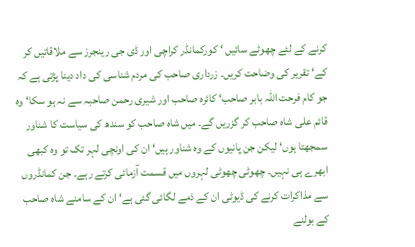کرنے کے لئے چھوٹے سائیں ‘ کورکمانڈر کراچی اور ڈی جی رینجرز سے ملاقاتیں کر کے‘ تقریر کی وضاحت کریں۔ زرداری صاحب کی مردم شناسی کی داد دینا پڑتی ہے کہ جو کام فرحت اللہ بابر صاحب‘ کائرہ صاحب اور شیری رحمن صاحبہ سے نہ ہو سکا‘ وہ قائم علی شاہ صاحب کر گزریں گے۔ میں شاہ صاحب کو سندھ کی سیاست کا شناور سمجھتا ہوں‘ لیکن جن پانیوں کے وہ شناور ہیں‘ ان کی اونچی لہر تک تو وہ کبھی ابھرے ہی نہیں۔ چھوٹی چھوٹی لہروں میں قسمت آزمائی کرتے رہے۔ جن کمانڈروں سے مذاکرات کرنے کی ڈیوٹی ان کے ذمے لگائی گئی ہے‘ ان کے سامنے شاہ صاحب کے بولنے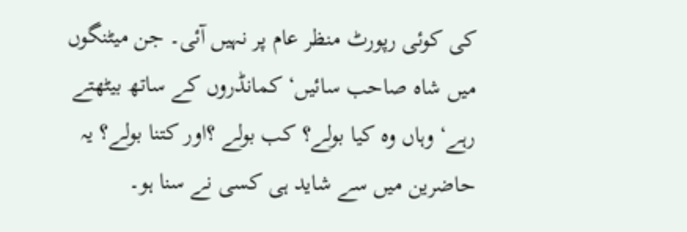کی کوئی رپورٹ منظر عام پر نہیں آئی۔ جن میٹنگوں میں شاہ صاحب سائیں‘ کمانڈروں کے ساتھ بیٹھتے رہے‘ وہاں وہ کیا بولے؟ کب بولے ؟اور کتنا بولے؟ یہ حاضرین میں سے شاید ہی کسی نے سنا ہو۔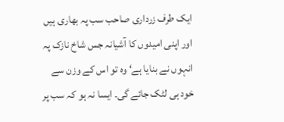ایک طرف زرداری صاحب سب پہ بھاری ہیں اور اپنی امیدوں کا آشیانہ جس شاخ نازک پہ انہوں نے بنایا ہے‘ وہ تو اس کے وزن سے خود ہی لٹک جائے گی۔ ایسا نہ ہو کہ سب پر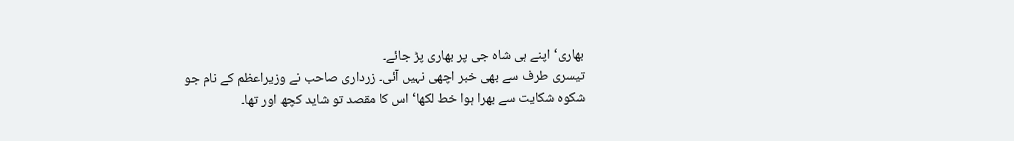بھاری‘ اپنے ہی شاہ جی پر بھاری پڑ جائے۔
تیسری طرف سے بھی خبر اچھی نہیں آئی۔ زرداری صاحب نے وزیراعظم کے نام جو شکوہ شکایت سے بھرا ہوا خط لکھا‘ اس کا مقصد تو شاید کچھ اور تھا۔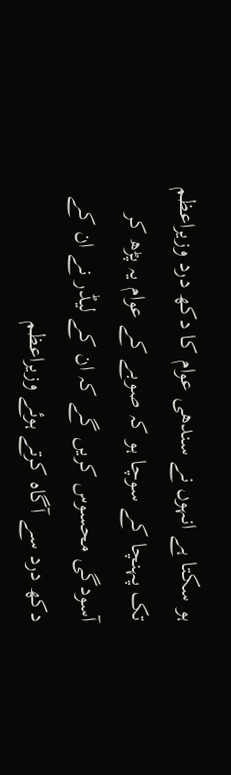ہو سکتا ہے انہوں نے سندھی عوام کا دکھ درد وزیراعظم تک پہنچا کے سوچا ہو کہ صوبے کے عوام یہ پڑھ کر آسودگی محسوس کریں گے کہ ان کے لیڈر نے ان کے دکھ درد سے آگاہ کرتے ہوئے وزیراعظم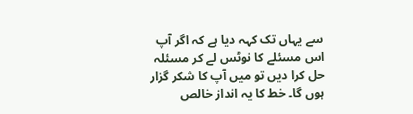سے یہاں تک کہہ دیا ہے کہ اگر آپ اس مسئلے کا نوٹس لے کر مسئلہ حل کرا دیں تو میں آپ کا شکر گزار ہوں گا۔ خط کا یہ انداز خالص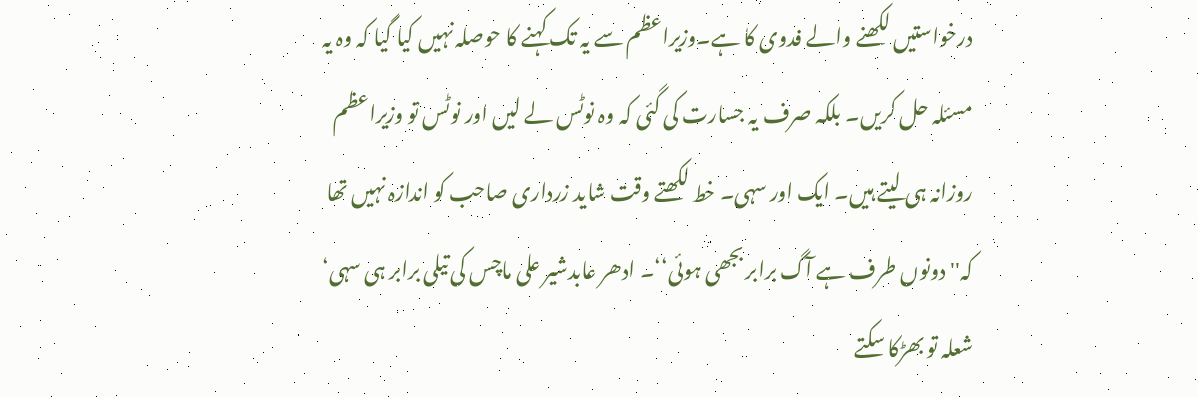درخواستیں لکھنے والے فدوی کا ہے۔وزیراعظم سے یہ تک کہنے کا حوصلہ نہیں کیا گیا کہ وہ یہ مسئلہ حل کریں۔ بلکہ صرف یہ جسارت کی گئی کہ وہ نوٹس لے لیں اور نوٹس تو وزیراعظم روزانہ ہی لیتے ہیں۔ ایک اور سہی۔ خط لکھتے وقت شاید زرداری صاحب کو اندازہ نہیں تھا کہ'' دونوں طرف ہے آگ برابر بجھی ہوئی‘‘۔ ادھر عابدشیر علی ماچس کی تیلی برابر ہی سہی‘ شعلہ تو بھڑکا سکتے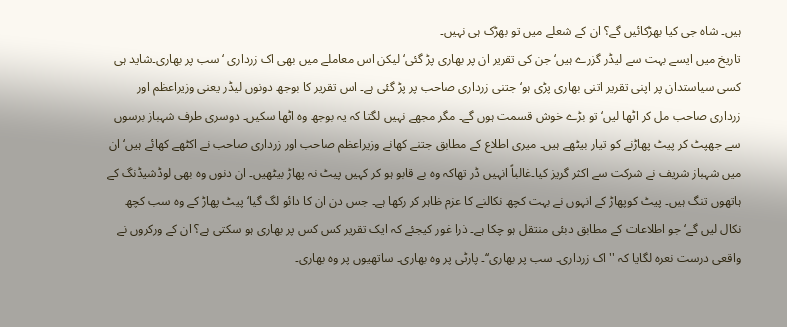ہیں۔ شاہ جی کیا بھڑکائیں گے؟ ان کے شعلے میں تو بھڑک ہی نہیں۔
تاریخ میں ایسے بہت سے لیڈر گزرے ہیں‘ جن کی تقریر ان پر بھاری پڑ گئی‘ لیکن اس معاملے میں بھی اک زرداری ‘سب پر بھاری۔شاید ہی کسی سیاستدان پر اپنی تقریر اتنی بھاری پڑی ہو‘ جتنی زرداری صاحب پر پڑ گئی ہے۔ اس تقریر کا بوجھ دونوں لیڈر یعنی وزیراعظم اور زرداری صاحب مل کر اٹھا لیں‘ تو بڑے خوش قسمت ہوں گے۔ مگر مجھے نہیں لگتا کہ یہ بوجھ وہ اٹھا سکیں۔ دوسری طرف شہباز برسوں سے جھپٹ کر پیٹ پھاڑنے کو تیار بیٹھے ہیں۔ میری اطلاع کے مطابق جتنے کھانے وزیراعظم صاحب اور زرداری صاحب نے اکٹھے کھائے ہیں‘ ان میں شہباز شریف نے شرکت سے اکثر گریز کیا۔غالباً انہیں ڈر تھاکہ وہ بے قابو ہو کر کہیں پیٹ نہ پھاڑ بیٹھیں۔ ان دنوں وہ بھی لوڈشیڈنگ کے ہاتھوں تنگ ہیں۔ پیٹ کوپھاڑ کے انہوں نے بہت کچھ نکالنے کا عزم ظاہر کر رکھا ہے۔ جس دن ان کا دائو لگ گیا‘ پیٹ پھاڑ کے وہ سب کچھ نکال لیں گے‘ جو اطلاعات کے مطابق دبئی منتقل ہو چکا ہے۔ ذرا غور کیجئے کہ ایک تقریر کس کس پر بھاری ہو سکتی ہے؟ ان کے ورکروں نے واقعی درست نعرہ لگایا کہ ''اک زرداری۔ سب پر بھاری‘‘۔ پارٹی پر وہ بھاری۔ ساتھیوں پر وہ بھاری۔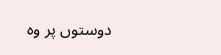دوستوں پر وہ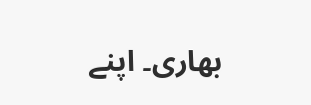بھاری۔ اپنے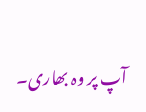آپ پر وہ بھاری۔